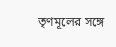তৃণমূলের সঙ্গে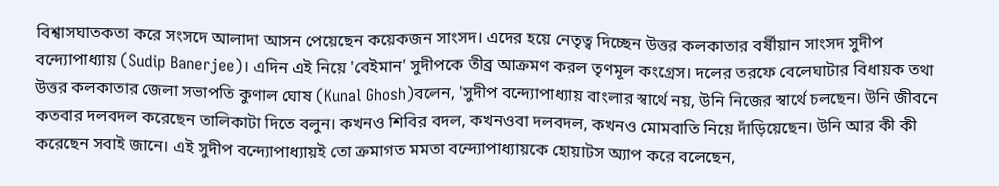বিশ্বাসঘাতকতা করে সংসদে আলাদা আসন পেয়েছেন কয়েকজন সাংসদ। এদের হয়ে নেতৃত্ব দিচ্ছেন উত্তর কলকাতার বর্ষীয়ান সাংসদ সুদীপ বন্দ্যোপাধ্যায় (Sudip Banerjee)। এদিন এই নিয়ে 'বেইমান' সুদীপকে তীব্র আক্রমণ করল তৃণমূল কংগ্রেস। দলের তরফে বেলেঘাটার বিধায়ক তথা উত্তর কলকাতার জেলা সভাপতি কুণাল ঘোষ (Kunal Ghosh)বলেন, 'সুদীপ বন্দ্যোপাধ্যায় বাংলার স্বার্থে নয়, উনি নিজের স্বার্থে চলছেন। উনি জীবনে কতবার দলবদল করেছেন তালিকাটা দিতে বলুন। কখনও শিবির বদল, কখনওবা দলবদল, কখনও মোমবাতি নিয়ে দাঁড়িয়েছেন। উনি আর কী কী করেছেন সবাই জানে। এই সুদীপ বন্দ্যোপাধ্যায়ই তো ক্রমাগত মমতা বন্দ্যোপাধ্যায়কে হোয়াটস অ্যাপ করে বলেছেন,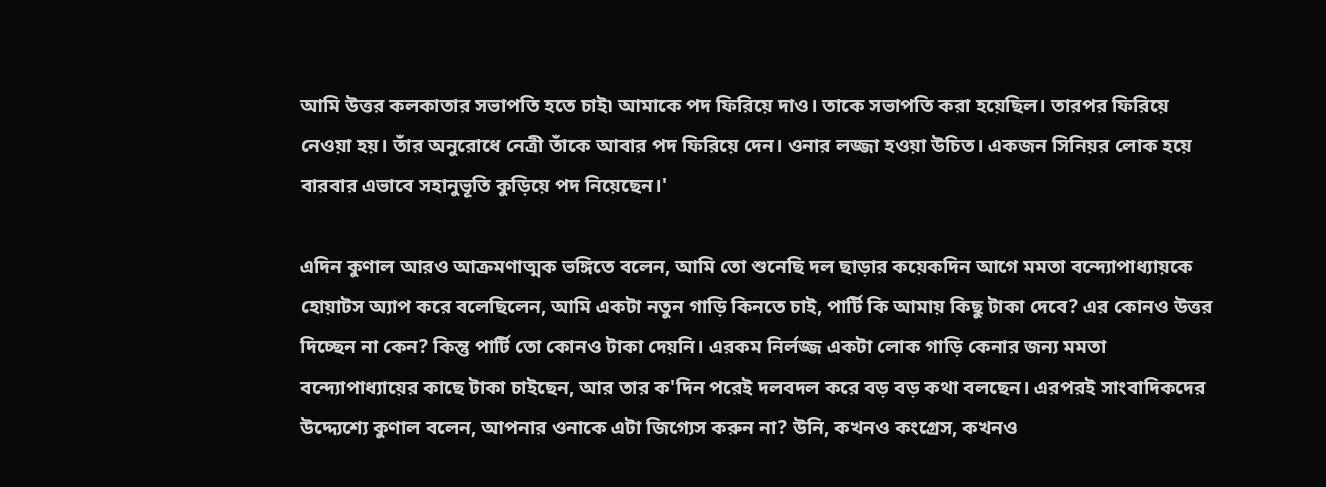আমি উত্তর কলকাতার সভাপতি হতে চাই৷ আমাকে পদ ফিরিয়ে দাও। তাকে সভাপতি করা হয়েছিল। তারপর ফিরিয়ে নেওয়া হয়। তাঁর অনুরোধে নেত্রী তাঁকে আবার পদ ফিরিয়ে দেন। ওনার লজ্জা হওয়া উচিত। একজন সিনিয়র লোক হয়ে বারবার এভাবে সহানুভূতি কুড়িয়ে পদ নিয়েছেন।'

এদিন কুণাল আরও আক্রমণাত্মক ভঙ্গিতে বলেন, আমি তো শুনেছি দল ছাড়ার কয়েকদিন আগে মমতা বন্দ্যোপাধ্যায়কে হোয়াটস অ্যাপ করে বলেছিলেন, আমি একটা নতুন গাড়ি কিনতে চাই, পার্টি কি আমায় কিছু টাকা দেবে? এর কোনও উত্তর দিচ্ছেন না কেন? কিন্তু পার্টি তো কোনও টাকা দেয়নি। এরকম নির্লজ্জ একটা লোক গাড়ি কেনার জন্য মমতা বন্দ্যোপাধ্যায়ের কাছে টাকা চাইছেন, আর তার ক'দিন পরেই দলবদল করে বড় বড় কথা বলছেন। এরপরই সাংবাদিকদের উদ্দ্যেশ্যে কুণাল বলেন, আপনার ওনাকে এটা জিগ্যেস করুন না? উনি, কখনও কংগ্রেস, কখনও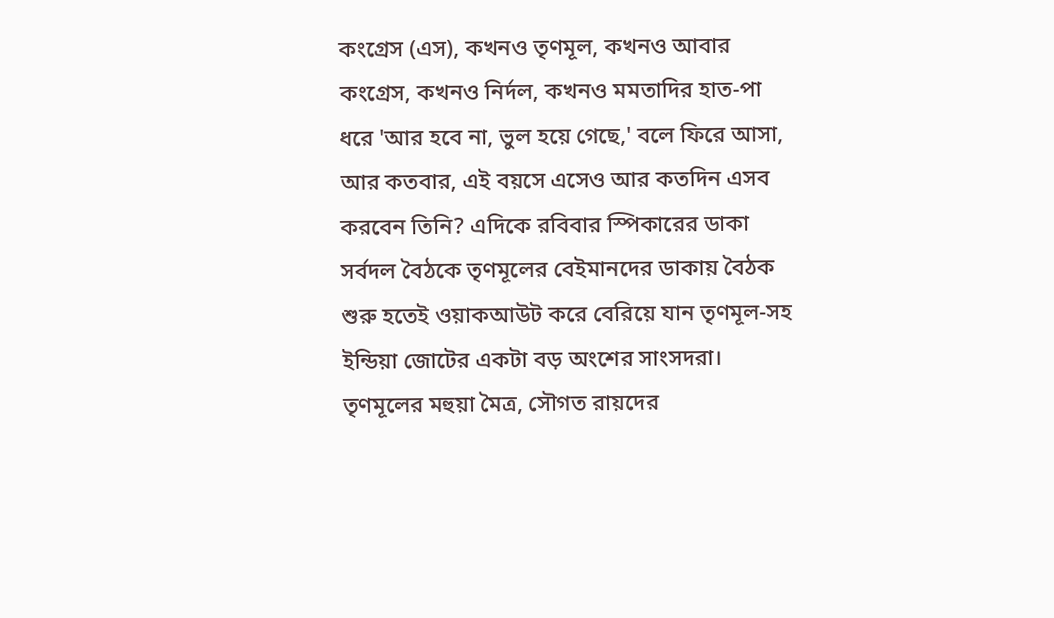কংগ্রেস (এস), কখনও তৃণমূল, কখনও আবার কংগ্রেস, কখনও নির্দল, কখনও মমতাদির হাত-পা ধরে 'আর হবে না, ভুল হয়ে গেছে,' বলে ফিরে আসা, আর কতবার, এই বয়সে এসেও আর কতদিন এসব করবেন তিনি? এদিকে রবিবার স্পিকারের ডাকা সর্বদল বৈঠকে তৃণমূলের বেইমানদের ডাকায় বৈঠক শুরু হতেই ওয়াকআউট করে বেরিয়ে যান তৃণমূল-সহ ইন্ডিয়া জোটের একটা বড় অংশের সাংসদরা। তৃণমূলের মহুয়া মৈত্র, সৌগত রায়দের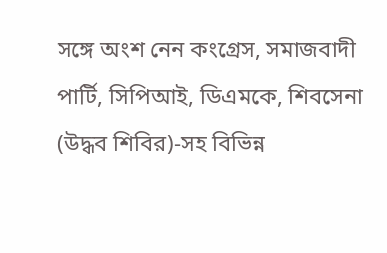সঙ্গে অংশ নেন কংগ্রেস, সমাজবাদী পার্টি, সিপিআই, ডিএমকে, শিবসেনা (উদ্ধব শিবির)-সহ বিভিন্ন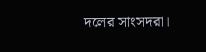দলের সাংসদরা।